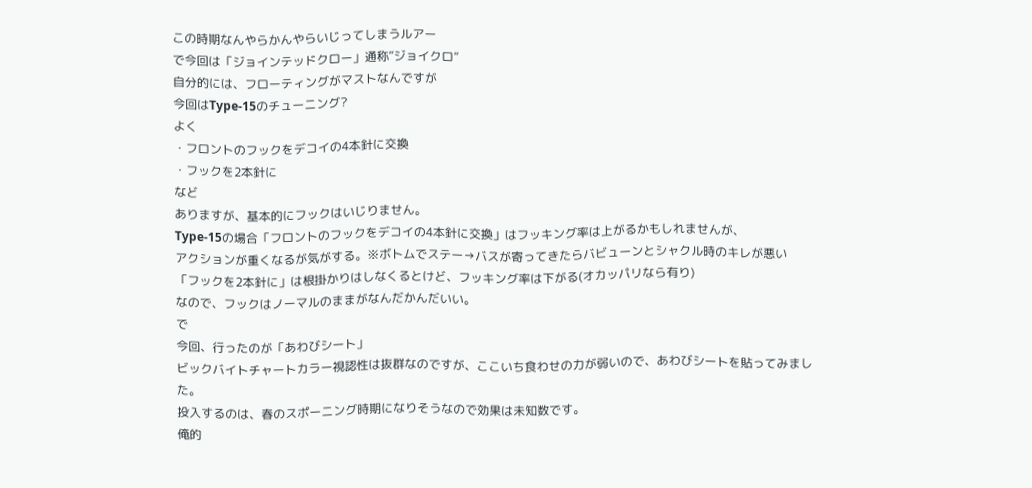この時期なんやらかんやらいじってしまうルアー
で今回は「ジョインテッドクロー」通称”ジョイクロ”
自分的には、フローティングがマストなんですが
今回はType-15のチューニング?
よく
・フロントのフックをデコイの4本針に交換
・フックを2本針に
など
ありますが、基本的にフックはいじりません。
Type-15の場合「フロントのフックをデコイの4本針に交換」はフッキング率は上がるかもしれませんが、
アクションが重くなるが気がする。※ボトムでステー→バスが寄ってきたらバビューンとシャクル時のキレが悪い
「フックを2本針に」は根掛かりはしなくるとけど、フッキング率は下がる(オカッパリなら有り)
なので、フックはノーマルのままがなんだかんだいい。
で
今回、行ったのが「あわびシート」
ビックバイトチャートカラー視認性は抜群なのですが、ここいち食わせの力が弱いので、あわびシートを貼ってみました。
投入するのは、春のスポーニング時期になりそうなので効果は未知数です。
俺的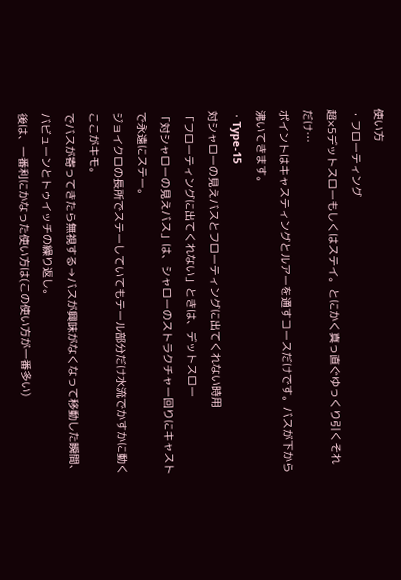使い方
・フローティング
超×5デットスローもしくはステイ。とにかく真っ直ぐゆっくり引くそれだけ…
ポイントはキャスティングとルアーを通すコースだけです。バスが下から沸いてきます。
・Type-15
対シャローの見えバスとフローティングに出てくれない時用
「フローティングに出てくれない」ときは、デットスロー
「対シャローの見えバス」は、シャローのストラクチャー回りにキャストで永遠にステー。
ジョイクロの長所でステーしていてもテール部分だけ水流でかすかに動くここがキモ。
でバスが寄ってきたら無視する→バスが興味がなくなって移動した瞬間、バビューンとトゥイッチの繰り返し。
後は、一番利にかなった使い方は(この使い方が一番多い)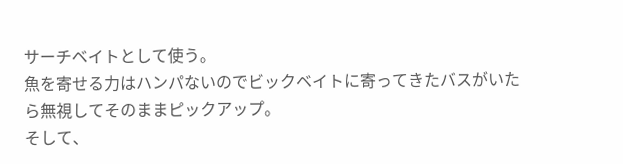サーチベイトとして使う。
魚を寄せる力はハンパないのでビックベイトに寄ってきたバスがいたら無視してそのままピックアップ。
そして、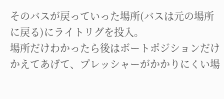そのバスが戻っていった場所(バスは元の場所に戻る)にライトリグを投入。
場所だけわかったら後はボートポジションだけかえてあげて、プレッシャーがかかりにくい場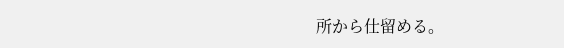所から仕留める。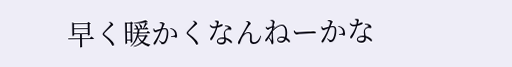早く暖かくなんねーかな